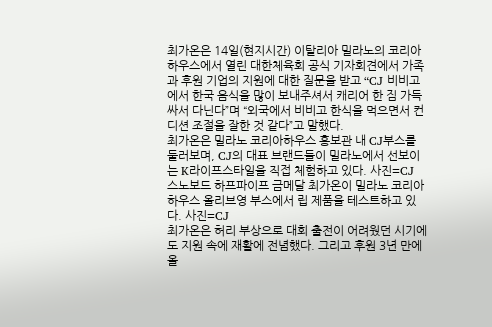최가온은 14일(현지시간) 이탈리아 밀라노의 코리아하우스에서 열린 대한체육회 공식 기자회견에서 가족과 후원 기업의 지원에 대한 질문을 받고 “CJ 비비고에서 한국 음식을 많이 보내주셔서 캐리어 한 짐 가득 싸서 다닌다”며 “외국에서 비비고 한식을 먹으면서 컨디션 조절을 잘한 것 같다”고 말했다.
최가온은 밀라노 코리아하우스 홍보관 내 CJ부스를 둘러보며, CJ의 대표 브랜드들이 밀라노에서 선보이는 K라이프스타일을 직접 체험하고 있다. 사진=CJ
스노보드 하프파이프 금메달 최가온이 밀라노 코리아하우스 올리브영 부스에서 립 제품을 테스트하고 있다. 사진=CJ
최가온은 허리 부상으로 대회 출전이 어려웠던 시기에도 지원 속에 재활에 전념했다. 그리고 후원 3년 만에 올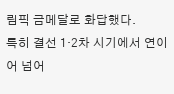림픽 금메달로 화답했다.
특히 결선 1·2차 시기에서 연이어 넘어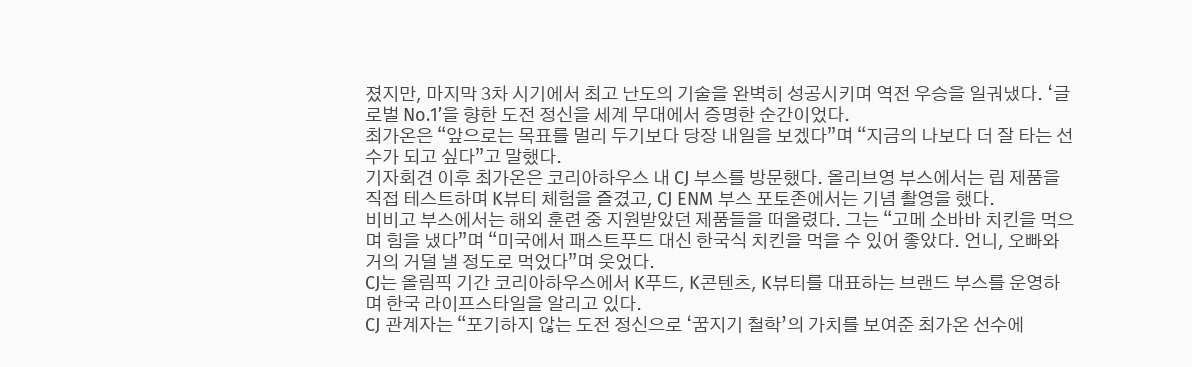졌지만, 마지막 3차 시기에서 최고 난도의 기술을 완벽히 성공시키며 역전 우승을 일궈냈다. ‘글로벌 No.1’을 향한 도전 정신을 세계 무대에서 증명한 순간이었다.
최가온은 “앞으로는 목표를 멀리 두기보다 당장 내일을 보겠다”며 “지금의 나보다 더 잘 타는 선수가 되고 싶다”고 말했다.
기자회견 이후 최가온은 코리아하우스 내 CJ 부스를 방문했다. 올리브영 부스에서는 립 제품을 직접 테스트하며 K뷰티 체험을 즐겼고, CJ ENM 부스 포토존에서는 기념 촬영을 했다.
비비고 부스에서는 해외 훈련 중 지원받았던 제품들을 떠올렸다. 그는 “고메 소바바 치킨을 먹으며 힘을 냈다”며 “미국에서 패스트푸드 대신 한국식 치킨을 먹을 수 있어 좋았다. 언니, 오빠와 거의 거덜 낼 정도로 먹었다”며 웃었다.
CJ는 올림픽 기간 코리아하우스에서 K푸드, K콘텐츠, K뷰티를 대표하는 브랜드 부스를 운영하며 한국 라이프스타일을 알리고 있다.
CJ 관계자는 “포기하지 않는 도전 정신으로 ‘꿈지기 철학’의 가치를 보여준 최가온 선수에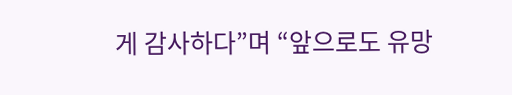게 감사하다”며 “앞으로도 유망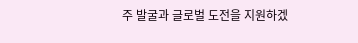주 발굴과 글로벌 도전을 지원하겠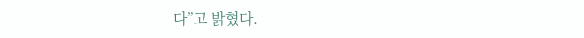다”고 밝혔다.